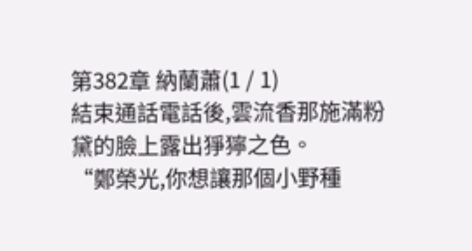第382章 納蘭蕭(1 / 1)
結束通話電話後,雲流香那施滿粉黛的臉上露出猙獰之色。
“鄭榮光,你想讓那個小野種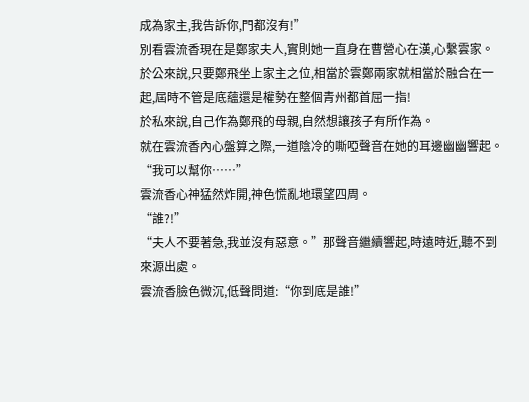成為家主,我告訴你,門都沒有!”
別看雲流香現在是鄭家夫人,實則她一直身在曹營心在漢,心繫雲家。
於公來說,只要鄭飛坐上家主之位,相當於雲鄭兩家就相當於融合在一起,屆時不管是底蘊還是權勢在整個青州都首屈一指!
於私來說,自己作為鄭飛的母親,自然想讓孩子有所作為。
就在雲流香內心盤算之際,一道陰冷的嘶啞聲音在她的耳邊幽幽響起。
“我可以幫你……”
雲流香心神猛然炸開,神色慌亂地環望四周。
“誰?!”
“夫人不要著急,我並沒有惡意。”那聲音繼續響起,時遠時近,聽不到來源出處。
雲流香臉色微沉,低聲問道:“你到底是誰!”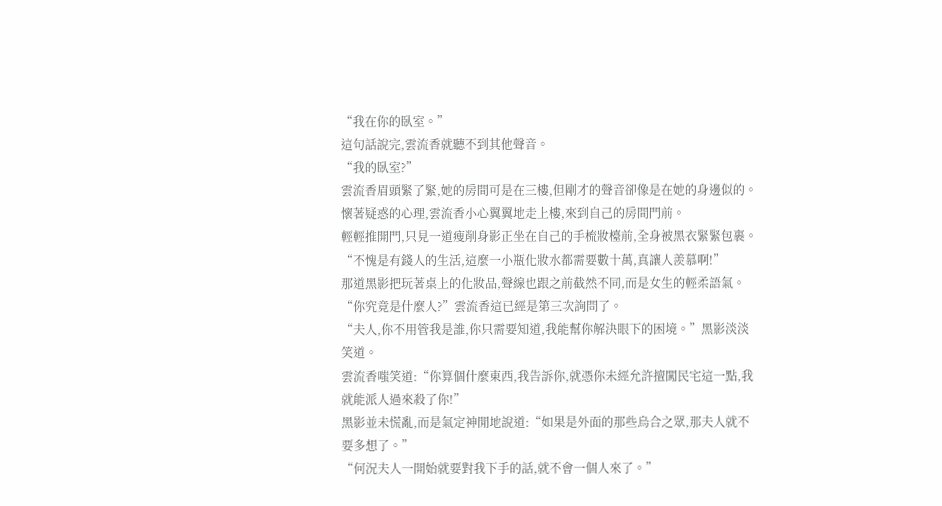“我在你的臥室。”
這句話說完,雲流香就聽不到其他聲音。
“我的臥室?”
雲流香眉頭緊了緊,她的房間可是在三樓,但剛才的聲音卻像是在她的身邊似的。
懷著疑惑的心理,雲流香小心翼翼地走上樓,來到自己的房間門前。
輕輕推開門,只見一道瘦削身影正坐在自己的手梳妝檯前,全身被黑衣緊緊包裹。
“不愧是有錢人的生活,這麼一小瓶化妝水都需要數十萬,真讓人羨慕啊!”
那道黑影把玩著桌上的化妝品,聲線也跟之前截然不同,而是女生的輕柔語氣。
“你究竟是什麼人?”雲流香這已經是第三次詢問了。
“夫人,你不用管我是誰,你只需要知道,我能幫你解決眼下的困境。”黑影淡淡笑道。
雲流香嗤笑道:“你算個什麼東西,我告訴你,就憑你未經允許擅闖民宅這一點,我就能派人過來殺了你!”
黑影並未慌亂,而是氣定神閒地說道:“如果是外面的那些烏合之眾,那夫人就不要多想了。”
“何況夫人一開始就要對我下手的話,就不會一個人來了。”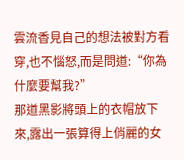雲流香見自己的想法被對方看穿,也不惱怒,而是問道:“你為什麼要幫我?”
那道黑影將頭上的衣帽放下來,露出一張算得上俏麗的女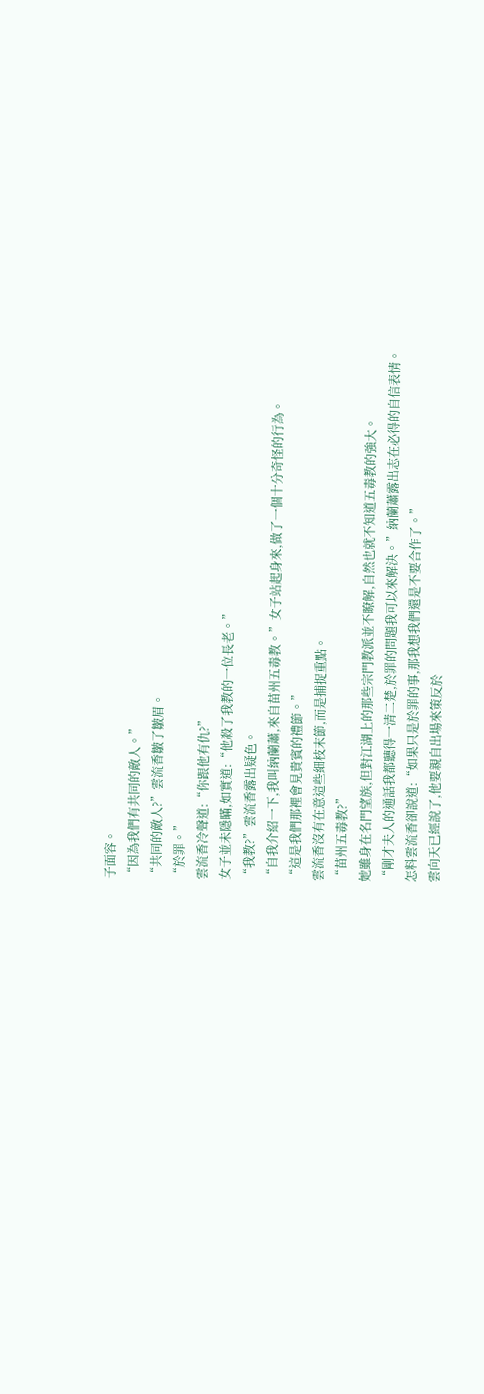子面容。
“因為我們有共同的敵人。”
“共同的敵人?”雲流香皺了皺眉。
“於罪。”
雲流香冷聲道:“你跟他有仇?”
女子並未隱瞞,如實道:“他殺了我教的一位長老。”
“我教?”雲流香露出疑色。
“自我介紹一下,我叫納蘭蕭,來自苗州五毒教。”女子站起身來,做了一個十分奇怪的行為。
“這是我們那裡會見貴賓的禮節。”
雲流香沒有在意這些細枝末節,而是捕捉重點。
“苗州五毒教?”
她雖身在名門望族,但對江湖上的那些宗門教派並不瞭解,自然也就不知道五毒教的強大。
“剛才夫人的通話我都聽得一清二楚,於罪的問題我可以來解決。”納蘭蕭露出志在必得的自信表情。
怎料雲流香卻說道:“如果只是於罪的事,那我想我們還是不要合作了。”
雲向天已經說了,他要親自出場來策反於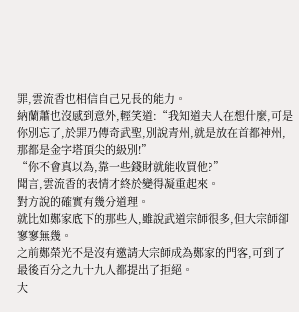罪,雲流香也相信自己兄長的能力。
納蘭蕭也沒感到意外,輕笑道:“我知道夫人在想什麼,可是你別忘了,於罪乃傳奇武聖,別說青州,就是放在首都神州,那都是金字塔頂尖的級別!”
“你不會真以為,靠一些錢財就能收買他?”
聞言,雲流香的表情才終於變得凝重起來。
對方說的確實有幾分道理。
就比如鄭家底下的那些人,雖說武道宗師很多,但大宗師卻寥寥無幾。
之前鄭榮光不是沒有邀請大宗師成為鄭家的門客,可到了最後百分之九十九人都提出了拒絕。
大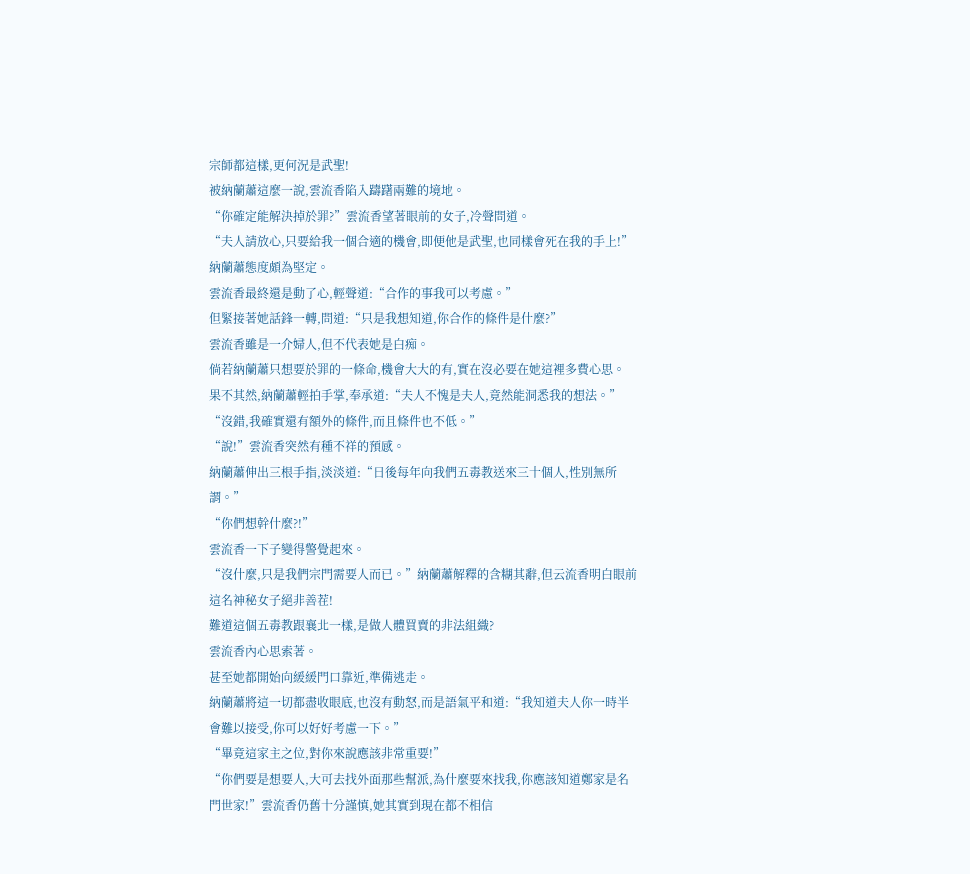宗師都這樣,更何況是武聖!
被納蘭蕭這麼一說,雲流香陷入躊躇兩難的境地。
“你確定能解決掉於罪?”雲流香望著眼前的女子,冷聲問道。
“夫人請放心,只要給我一個合適的機會,即便他是武聖,也同樣會死在我的手上!”納蘭蕭態度頗為堅定。
雲流香最終還是動了心,輕聲道:“合作的事我可以考慮。”
但緊接著她話鋒一轉,問道:“只是我想知道,你合作的條件是什麼?”
雲流香雖是一介婦人,但不代表她是白痴。
倘若納蘭蕭只想要於罪的一條命,機會大大的有,實在沒必要在她這裡多費心思。
果不其然,納蘭蕭輕拍手掌,奉承道:“夫人不愧是夫人,竟然能洞悉我的想法。”
“沒錯,我確實還有額外的條件,而且條件也不低。”
“說!”雲流香突然有種不祥的預感。
納蘭蕭伸出三根手指,淡淡道:“日後每年向我們五毒教送來三十個人,性別無所謂。”
“你們想幹什麼?!”
雲流香一下子變得警覺起來。
“沒什麼,只是我們宗門需要人而已。”納蘭蕭解釋的含糊其辭,但云流香明白眼前這名神秘女子絕非善茬!
難道這個五毒教跟襄北一樣,是做人體買賣的非法組織?
雲流香內心思索著。
甚至她都開始向緩緩門口靠近,準備逃走。
納蘭蕭將這一切都盡收眼底,也沒有動怒,而是語氣平和道:“我知道夫人你一時半會難以接受,你可以好好考慮一下。”
“畢竟這家主之位,對你來說應該非常重要!”
“你們要是想要人,大可去找外面那些幫派,為什麼要來找我,你應該知道鄭家是名門世家!”雲流香仍舊十分謹慎,她其實到現在都不相信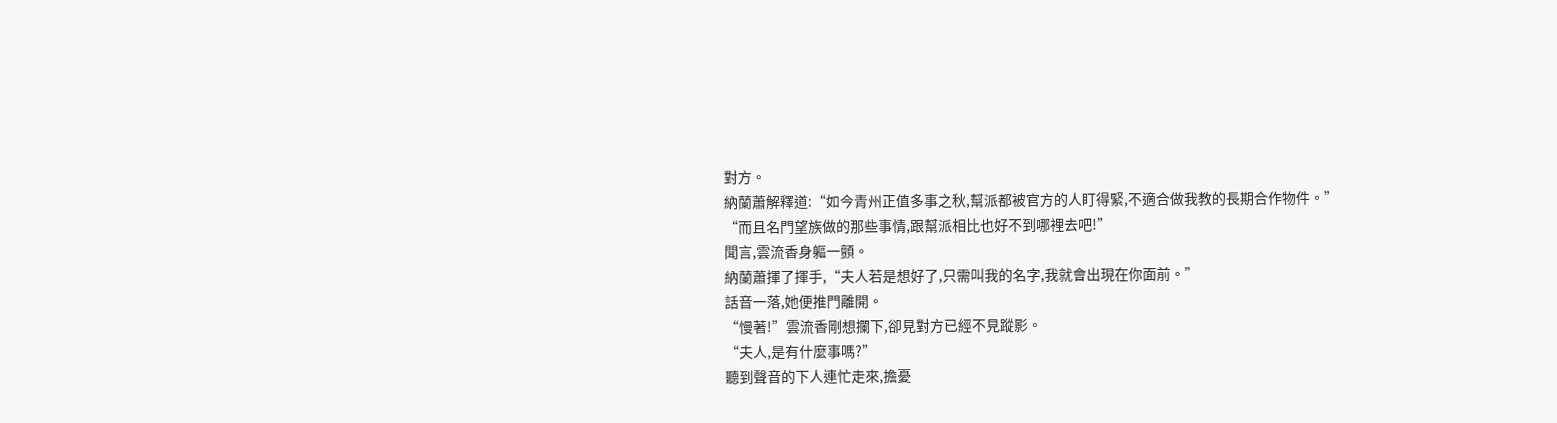對方。
納蘭蕭解釋道:“如今青州正值多事之秋,幫派都被官方的人盯得緊,不適合做我教的長期合作物件。”
“而且名門望族做的那些事情,跟幫派相比也好不到哪裡去吧!”
聞言,雲流香身軀一顫。
納蘭蕭揮了揮手,“夫人若是想好了,只需叫我的名字,我就會出現在你面前。”
話音一落,她便推門離開。
“慢著!”雲流香剛想攔下,卻見對方已經不見蹤影。
“夫人,是有什麼事嗎?”
聽到聲音的下人連忙走來,擔憂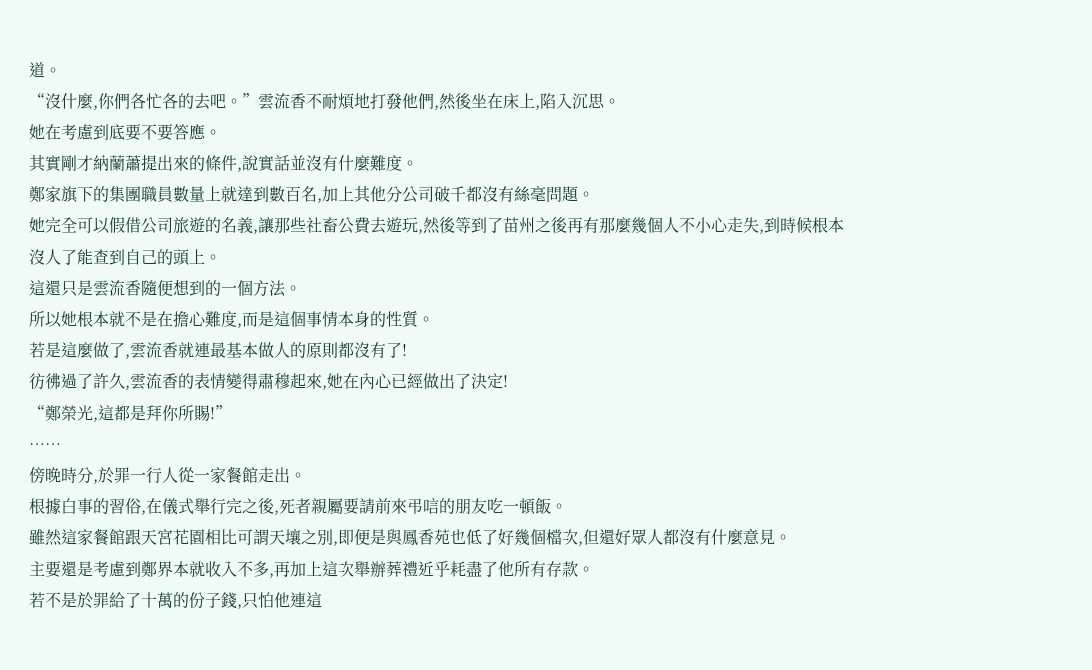道。
“沒什麼,你們各忙各的去吧。”雲流香不耐煩地打發他們,然後坐在床上,陷入沉思。
她在考慮到底要不要答應。
其實剛才納蘭蕭提出來的條件,說實話並沒有什麼難度。
鄭家旗下的集團職員數量上就達到數百名,加上其他分公司破千都沒有絲毫問題。
她完全可以假借公司旅遊的名義,讓那些社畜公費去遊玩,然後等到了苗州之後再有那麼幾個人不小心走失,到時候根本沒人了能查到自己的頭上。
這還只是雲流香隨便想到的一個方法。
所以她根本就不是在擔心難度,而是這個事情本身的性質。
若是這麼做了,雲流香就連最基本做人的原則都沒有了!
彷彿過了許久,雲流香的表情變得肅穆起來,她在內心已經做出了決定!
“鄭榮光,這都是拜你所賜!”
……
傍晚時分,於罪一行人從一家餐館走出。
根據白事的習俗,在儀式舉行完之後,死者親屬要請前來弔唁的朋友吃一頓飯。
雖然這家餐館跟天宮花園相比可謂天壤之別,即便是與鳳香苑也低了好幾個檔次,但還好眾人都沒有什麼意見。
主要還是考慮到鄭界本就收入不多,再加上這次舉辦葬禮近乎耗盡了他所有存款。
若不是於罪給了十萬的份子錢,只怕他連這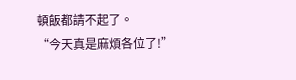頓飯都請不起了。
“今天真是麻煩各位了!”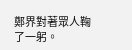鄭界對著眾人鞠了一躬。